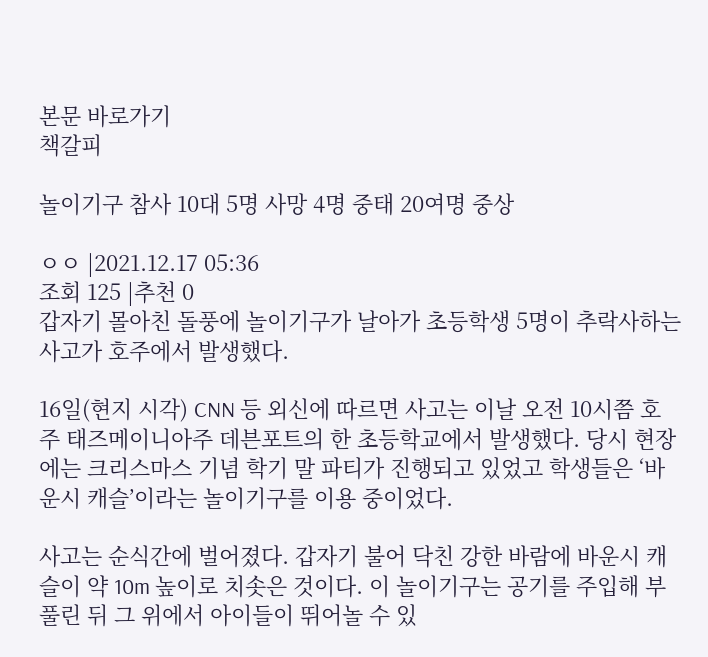본문 바로가기
책갈피

놀이기구 참사 10대 5명 사망 4명 중태 20여명 중상

ㅇㅇ |2021.12.17 05:36
조회 125 |추천 0
갑자기 몰아친 돌풍에 놀이기구가 날아가 초등학생 5명이 추락사하는 사고가 호주에서 발생했다.

16일(현지 시각) CNN 등 외신에 따르면 사고는 이날 오전 10시쯤 호주 태즈메이니아주 데븐포트의 한 초등학교에서 발생했다. 당시 현장에는 크리스마스 기념 학기 말 파티가 진행되고 있었고 학생들은 ‘바운시 캐슬’이라는 놀이기구를 이용 중이었다.

사고는 순식간에 벌어졌다. 갑자기 불어 닥친 강한 바람에 바운시 캐슬이 약 10m 높이로 치솟은 것이다. 이 놀이기구는 공기를 주입해 부풀린 뒤 그 위에서 아이들이 뛰어놀 수 있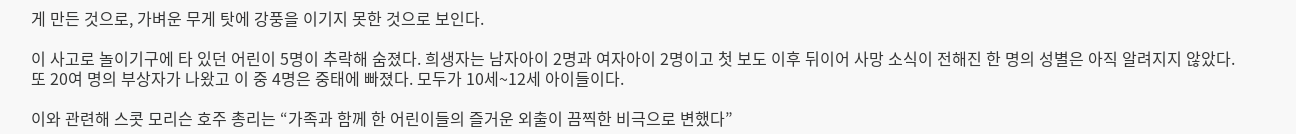게 만든 것으로, 가벼운 무게 탓에 강풍을 이기지 못한 것으로 보인다.

이 사고로 놀이기구에 타 있던 어린이 5명이 추락해 숨졌다. 희생자는 남자아이 2명과 여자아이 2명이고 첫 보도 이후 뒤이어 사망 소식이 전해진 한 명의 성별은 아직 알려지지 않았다. 또 20여 명의 부상자가 나왔고 이 중 4명은 중태에 빠졌다. 모두가 10세~12세 아이들이다.

이와 관련해 스콧 모리슨 호주 총리는 “가족과 함께 한 어린이들의 즐거운 외출이 끔찍한 비극으로 변했다”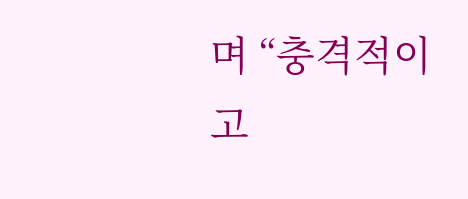며 “충격적이고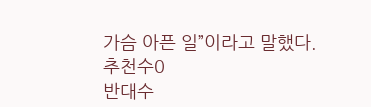가슴 아픈 일”이라고 말했다.
추천수0
반대수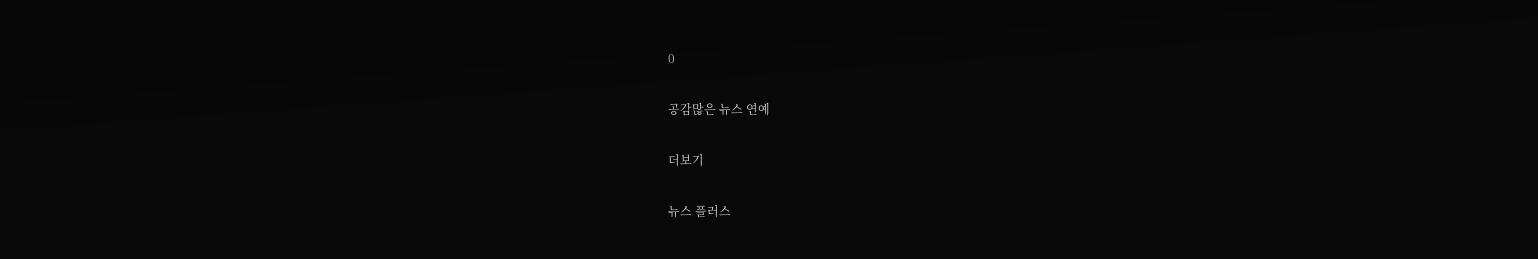0

공감많은 뉴스 연예

더보기

뉴스 플러스